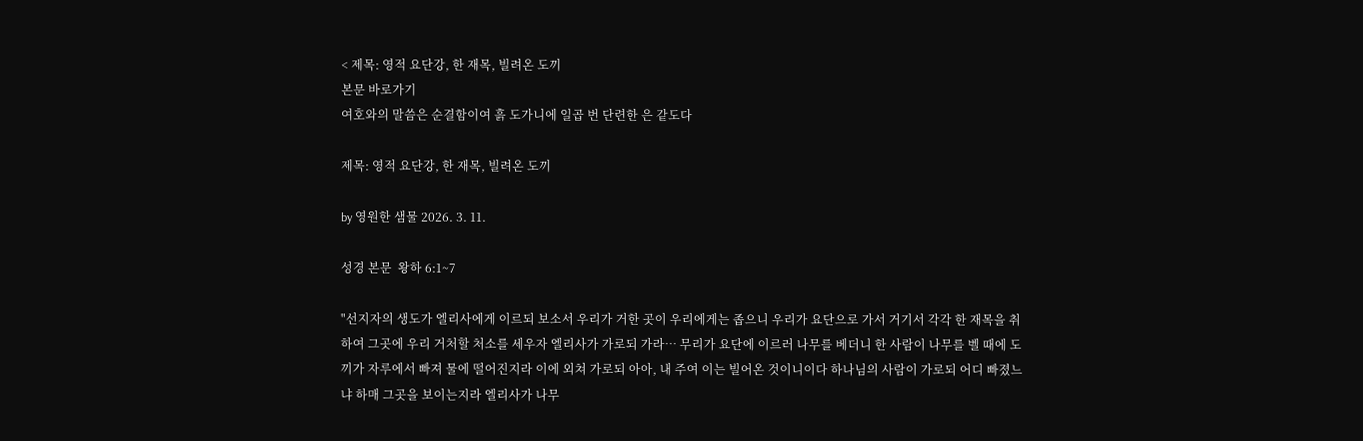< 제목: 영적 요단강, 한 재목, 빌려온 도끼
본문 바로가기
여호와의 말씀은 순결함이여 흙 도가니에 일곱 번 단련한 은 같도다

제목: 영적 요단강, 한 재목, 빌려온 도끼

by 영원한 샘물 2026. 3. 11.

성경 본문  왕하 6:1~7

"선지자의 생도가 엘리사에게 이르되 보소서 우리가 거한 곳이 우리에게는 좁으니 우리가 요단으로 가서 거기서 각각 한 재목을 취하여 그곳에 우리 거처할 처소를 세우자 엘리사가 가로되 가라… 무리가 요단에 이르러 나무를 베더니 한 사람이 나무를 벨 때에 도끼가 자루에서 빠져 물에 떨어진지라 이에 외쳐 가로되 아아, 내 주여 이는 빌어온 것이니이다 하나님의 사람이 가로되 어디 빠졌느냐 하매 그곳을 보이는지라 엘리사가 나무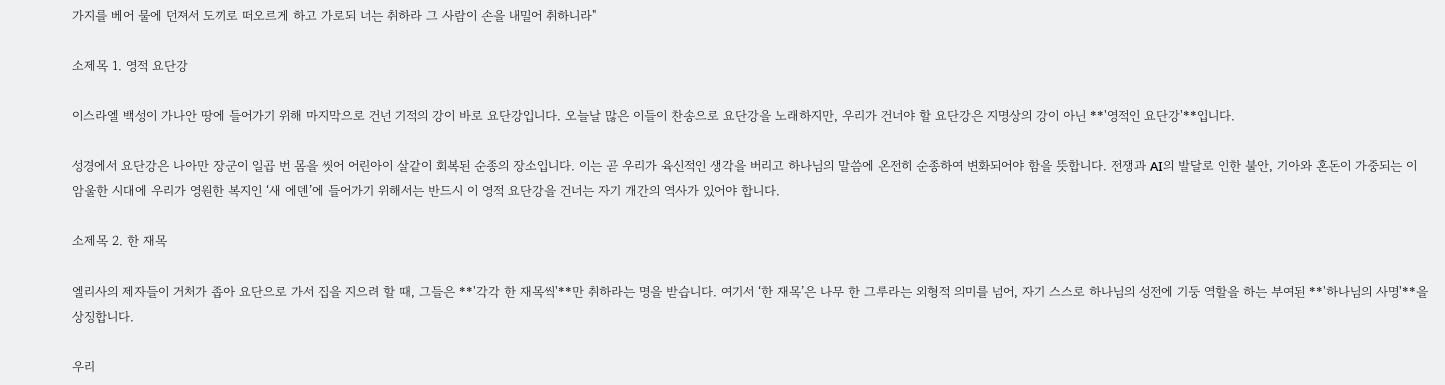가지를 베어 물에 던져서 도끼로 떠오르게 하고 가로되 너는 취하라 그 사람이 손을 내밀어 취하니라"

소제목 1. 영적 요단강

이스라엘 백성이 가나안 땅에 들어가기 위해 마지막으로 건넌 기적의 강이 바로 요단강입니다. 오늘날 많은 이들이 찬송으로 요단강을 노래하지만, 우리가 건너야 할 요단강은 지명상의 강이 아닌 **'영적인 요단강'**입니다.

성경에서 요단강은 나아만 장군이 일곱 번 몸을 씻어 어린아이 살같이 회복된 순종의 장소입니다. 이는 곧 우리가 육신적인 생각을 버리고 하나님의 말씀에 온전히 순종하여 변화되어야 함을 뜻합니다. 전쟁과 AI의 발달로 인한 불안, 기아와 혼돈이 가중되는 이 암울한 시대에 우리가 영원한 복지인 ‘새 에덴’에 들어가기 위해서는 반드시 이 영적 요단강을 건너는 자기 개간의 역사가 있어야 합니다.

소제목 2. 한 재목

엘리사의 제자들이 거처가 좁아 요단으로 가서 집을 지으려 할 때, 그들은 **'각각 한 재목씩'**만 취하라는 명을 받습니다. 여기서 ‘한 재목’은 나무 한 그루라는 외형적 의미를 넘어, 자기 스스로 하나님의 성전에 기둥 역할을 하는 부여된 **'하나님의 사명'**을 상징합니다.

우리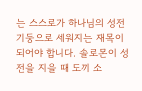는 스스로가 하나님의 성전 기둥으로 세워지는 재목이 되어야 합니다. 솔로몬이 성전을 지을 때 도끼 소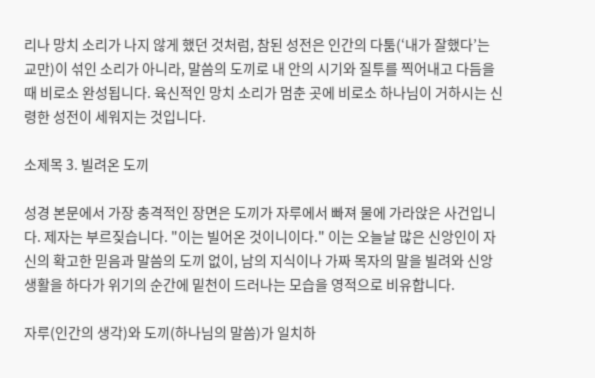리나 망치 소리가 나지 않게 했던 것처럼, 참된 성전은 인간의 다툼(‘내가 잘했다’는 교만)이 섞인 소리가 아니라, 말씀의 도끼로 내 안의 시기와 질투를 찍어내고 다듬을 때 비로소 완성됩니다. 육신적인 망치 소리가 멈춘 곳에 비로소 하나님이 거하시는 신령한 성전이 세워지는 것입니다.

소제목 3. 빌려온 도끼

성경 본문에서 가장 충격적인 장면은 도끼가 자루에서 빠져 물에 가라앉은 사건입니다. 제자는 부르짖습니다. "이는 빌어온 것이니이다." 이는 오늘날 많은 신앙인이 자신의 확고한 믿음과 말씀의 도끼 없이, 남의 지식이나 가짜 목자의 말을 빌려와 신앙생활을 하다가 위기의 순간에 밑천이 드러나는 모습을 영적으로 비유합니다.

자루(인간의 생각)와 도끼(하나님의 말씀)가 일치하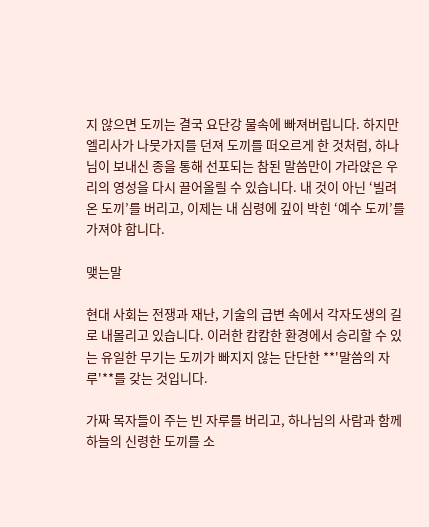지 않으면 도끼는 결국 요단강 물속에 빠져버립니다. 하지만 엘리사가 나뭇가지를 던져 도끼를 떠오르게 한 것처럼, 하나님이 보내신 종을 통해 선포되는 참된 말씀만이 가라앉은 우리의 영성을 다시 끌어올릴 수 있습니다. 내 것이 아닌 ‘빌려온 도끼’를 버리고, 이제는 내 심령에 깊이 박힌 ‘예수 도끼’를 가져야 합니다.

맺는말

현대 사회는 전쟁과 재난, 기술의 급변 속에서 각자도생의 길로 내몰리고 있습니다. 이러한 캄캄한 환경에서 승리할 수 있는 유일한 무기는 도끼가 빠지지 않는 단단한 **'말씀의 자루'**를 갖는 것입니다.

가짜 목자들이 주는 빈 자루를 버리고, 하나님의 사람과 함께 하늘의 신령한 도끼를 소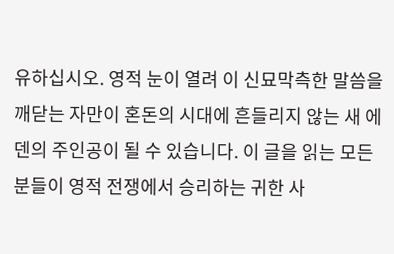유하십시오. 영적 눈이 열려 이 신묘막측한 말씀을 깨닫는 자만이 혼돈의 시대에 흔들리지 않는 새 에덴의 주인공이 될 수 있습니다. 이 글을 읽는 모든 분들이 영적 전쟁에서 승리하는 귀한 사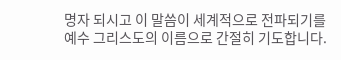명자 되시고 이 말씀이 세계적으로 전파되기를 예수 그리스도의 이름으로 간절히 기도합니다.